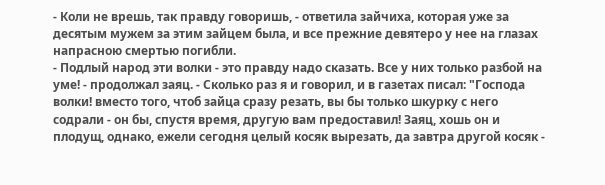- Коли не врешь, так правду говоришь, - ответила зайчиха, которая уже за десятым мужем за этим зайцем была, и все прежние девятеро у нее на глазах напрасною смертью погибли.
- Подлый народ эти волки - это правду надо сказать. Все у них только разбой на уме! - продолжал заяц. - Сколько раз я и говорил, и в газетах писал: "Господа волки! вместо того, чтоб зайца сразу резать, вы бы только шкурку с него содрали - он бы, спустя время, другую вам предоставил! Заяц, хошь он и плодущ, однако, ежели сегодня целый косяк вырезать, да завтра другой косяк -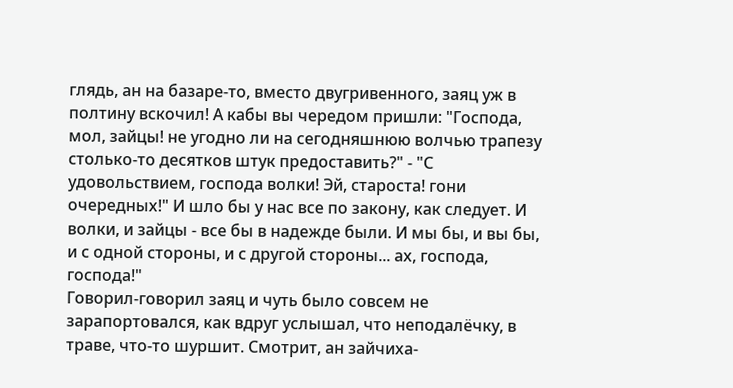глядь, ан на базаре-то, вместо двугривенного, заяц уж в полтину вскочил! А кабы вы чередом пришли: "Господа, мол, зайцы! не угодно ли на сегодняшнюю волчью трапезу столько-то десятков штук предоставить?" - "С удовольствием, господа волки! Эй, староста! гони очередных!" И шло бы у нас все по закону, как следует. И волки, и зайцы - все бы в надежде были. И мы бы, и вы бы, и с одной стороны, и с другой стороны... ах, господа, господа!"
Говорил-говорил заяц и чуть было совсем не зарапортовался, как вдруг услышал, что неподалёчку, в траве, что-то шуршит. Смотрит, ан зайчиха-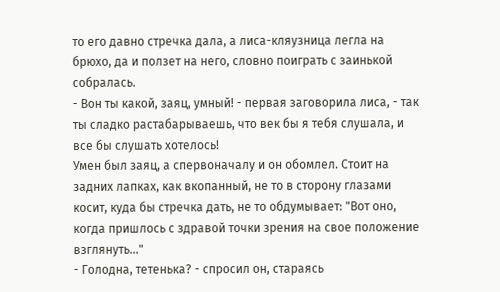то его давно стречка дала, а лиса-кляузница легла на брюхо, да и ползет на него, словно поиграть с заинькой собралась.
- Вон ты какой, заяц, умный! - первая заговорила лиса, - так ты сладко растабарываешь, что век бы я тебя слушала, и все бы слушать хотелось!
Умен был заяц, а спервоначалу и он обомлел. Стоит на задних лапках, как вкопанный, не то в сторону глазами косит, куда бы стречка дать, не то обдумывает: "Вот оно, когда пришлось с здравой точки зрения на свое положение взглянуть..."
- Голодна, тетенька? - спросил он, стараясь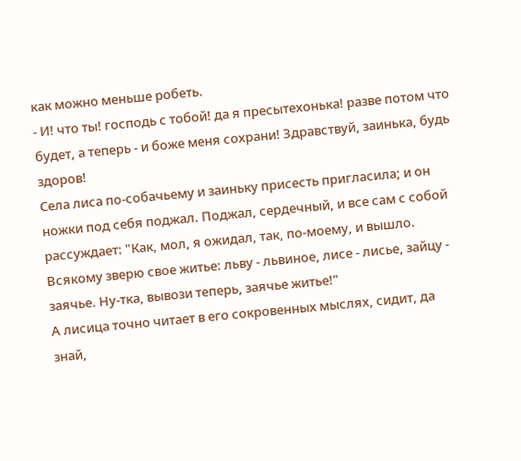как можно меньше робеть.
- И! что ты! господь с тобой! да я пресытехонька! разве потом что будет, а теперь - и боже меня сохрани! Здравствуй, заинька, будь здоров!
Села лиса по-собачьему и заиньку присесть пригласила; и он ножки под себя поджал. Поджал, сердечный, и все сам с собой рассуждает: "Как, мол, я ожидал, так, по-моему, и вышло. Всякому зверю свое житье: льву - львиное, лисе - лисье, зайцу - заячье. Ну-тка, вывози теперь, заячье житье!"
А лисица точно читает в его сокровенных мыслях, сидит, да знай,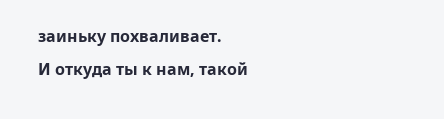заиньку похваливает.
И откуда ты к нам, такой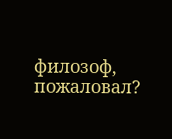филозоф, пожаловал?